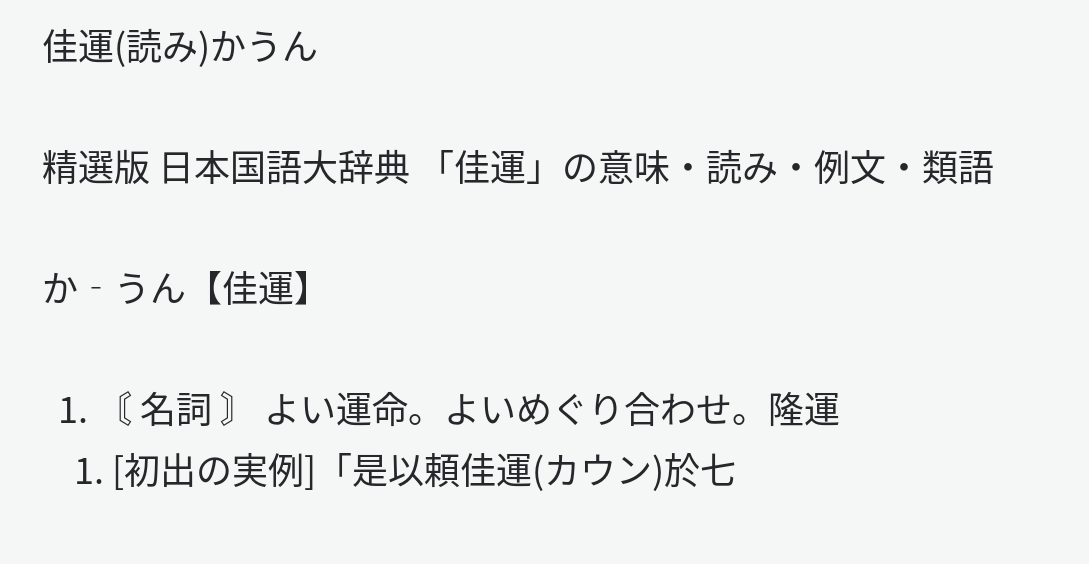佳運(読み)かうん

精選版 日本国語大辞典 「佳運」の意味・読み・例文・類語

か‐うん【佳運】

  1. 〘 名詞 〙 よい運命。よいめぐり合わせ。隆運
    1. [初出の実例]「是以頼佳運(カウン)於七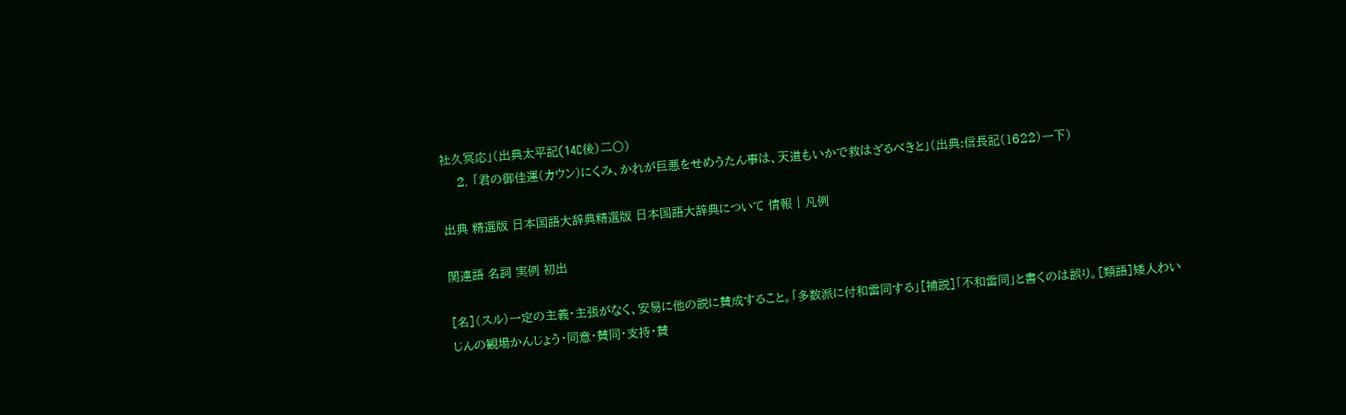社久冥応」(出典太平記(14C後)二〇)
    2. 「君の御佳運(カウン)にくみ、かれが巨悪をせめうたん事は、天道もいかで救はざるべきと」(出典:信長記(1622)一下)

出典 精選版 日本国語大辞典精選版 日本国語大辞典について 情報 | 凡例

関連語 名詞 実例 初出

[名](スル)一定の主義・主張がなく、安易に他の説に賛成すること。「多数派に付和雷同する」[補説]「不和雷同」と書くのは誤り。[類語]矮人わいじんの観場かんじょう・同意・賛同・支持・賛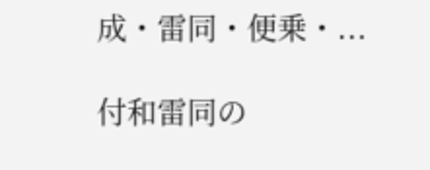成・雷同・便乗・...

付和雷同の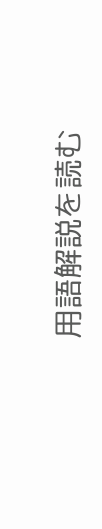用語解説を読む